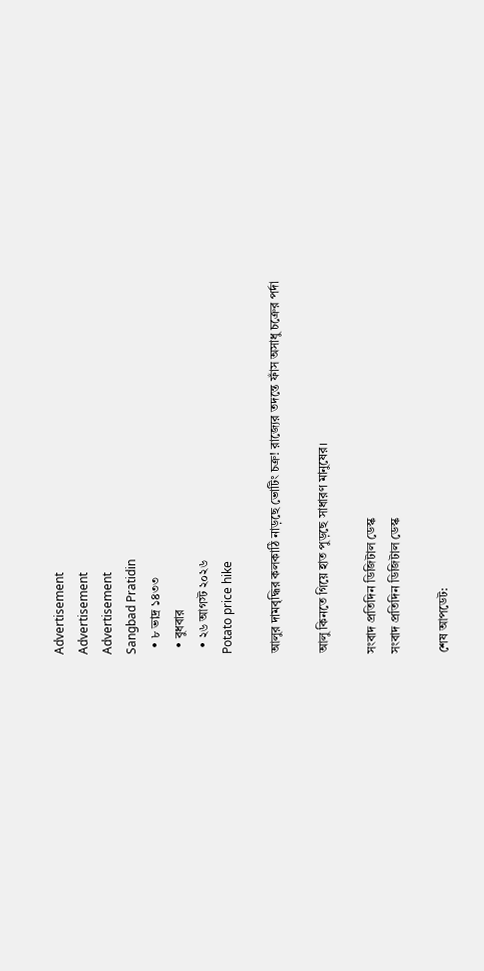Advertisement
Advertisement
Advertisement
Sangbad Pratidin
  • ৮ ভাদ্র ১৪৩৩
  • বুধবার
  • ২৬ আগস্ট ২০২৬
Potato price hike

আলুর দামবৃদ্ধির কলকাঠি নাড়ছে ভোটিং চক্র! রাজ্যের তদন্তে ফাঁস অসাধু চক্রের পর্দা

আলু কিনতে গিয়ে হাত পুড়ছে সাধারণ মানুষের।

সংবাদ প্রতিদিন ডিজিটাল ডেস্ক
সংবাদ প্রতিদিন ডিজিটাল ডেস্ক

শেষ আপডেট: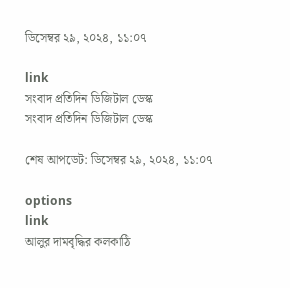ডিসেম্বর ২৯, ২০২৪, ১১:০৭

link
সংবাদ প্রতিদিন ডিজিটাল ডেস্ক
সংবাদ প্রতিদিন ডিজিটাল ডেস্ক

শেষ আপডেট: ডিসেম্বর ২৯, ২০২৪, ১১:০৭

options
link
আলুর দামবৃদ্ধির কলকাঠি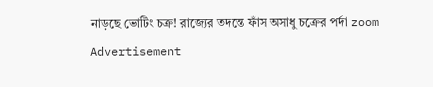নাড়ছে ভোটিং চক্র! রাজ্যের তদন্তে ফাঁস অসাধু চক্রের পর্দা zoom
Advertisement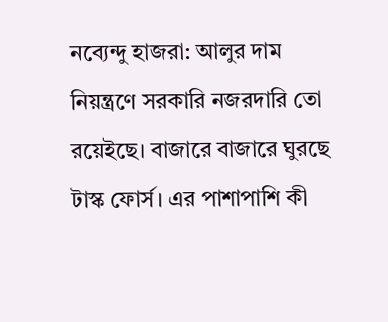নব্যেন্দু হাজরা: আলুর দাম নিয়ন্ত্রণে সরকারি নজরদারি তো রয়েইছে। বাজারে বাজারে ঘুরছে টাস্ক ফোর্স। এর পাশাপাশি কী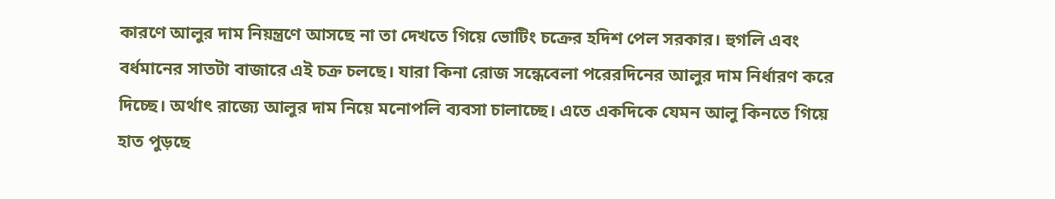কারণে আলুর দাম নিয়ন্ত্রণে আসছে না তা দেখতে গিয়ে ভোটিং চক্রের হদিশ পেল সরকার। হুগলি এবং বর্ধমানের সাতটা বাজারে এই চক্র চলছে। যারা কিনা রোজ সন্ধেবেলা পরেরদিনের আলুর দাম নির্ধারণ করে দিচ্ছে। অর্থাৎ রাজ্যে আলুর দাম নিয়ে মনোপলি ব‌্যবসা চালাচ্ছে। এতে একদিকে যেমন আলু কিনতে গিয়ে হাত পুড়ছে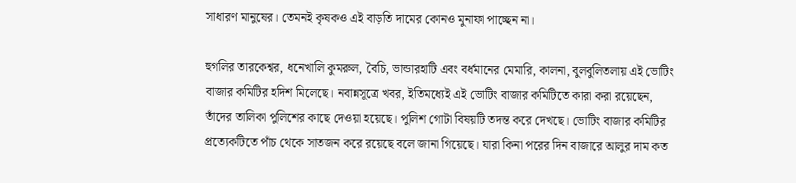সাধারণ মানুষের। তেমনই কৃষকও এই বাড়তি দামের কোনও মুনাফা পাচ্ছেন না।

হুগলির তারকেশ্বর, ধনেখালি কুমরুল, বৈচি, ভান্ডারহাটি এবং বর্ধমানের মেমারি, কালনা, বুলবুলিতলায় এই ভোটিং বাজার কমিটির হদিশ মিলেছে। নবান্নসূত্রে খবর, ইতিমধ্যেই এই ভোটিং বাজার কমিটিতে কারা করা রয়েছেন, তাঁদের তালিকা পুলিশের কাছে দেওয়া হয়েছে। পুলিশ গোটা বিষয়টি তদন্ত করে দেখছে। ভোটিং বাজার কমিটির প্রত্যেকটিতে পাঁচ থেকে সাতজন করে রয়েছে বলে জানা গিয়েছে। যারা কিনা পরের দিন বাজারে আলুর দাম কত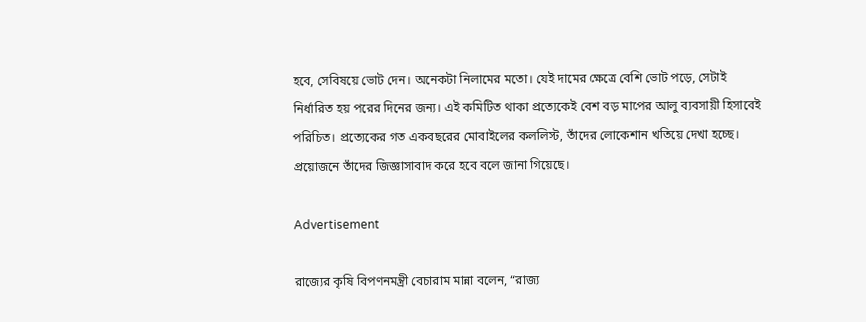হবে, সেবিষয়ে ভোট দেন। অনেকটা নিলামের মতো। যেই দামের ক্ষেত্রে বেশি ভোট পড়ে, সেটাই নির্ধারিত হয় পরের দিনের জন‌্য। এই কমিটিত থাকা প্রত্যেকেই বেশ বড় মাপের আলু ব‌্যবসায়ী হিসাবেই পরিচিত। প্রত্যেকের গত একবছরের মোবাইলের কললিস্ট, তাঁদের লোকেশান খতিয়ে দেখা হচ্ছে। প্রয়োজনে তাঁদের জিজ্ঞাসাবাদ করে হবে বলে জানা গিয়েছে।

Advertisement

রাজ্যের কৃষি বিপণনমন্ত্রী বেচারাম মান্না বলেন, “রাজ‌্য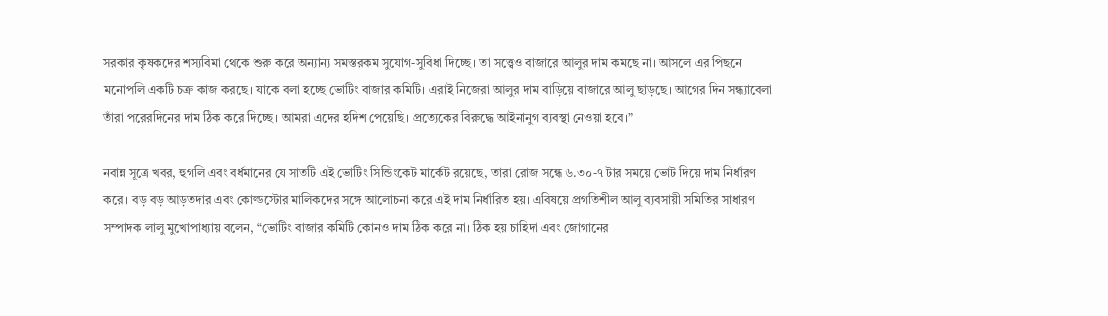সরকার কৃষকদের শ‌স‌্যবিমা থেকে শুরু করে অন‌্যান‌্য সমস্তরকম সুযোগ-সুবিধা দিচ্ছে। তা সত্ত্বেও বাজারে আলুর দাম কমছে না। আসলে এর পিছনে মনোপলি একটি চক্র কাজ করছে। যাকে বলা হচ্ছে ভোটিং বাজার কমিটি। এরাই নিজেরা আলুর দাম বাড়িয়ে বাজারে আলু ছাড়ছে। আগের দিন সন্ধ্যাবেলা তাঁরা পরেরদিনের দাম ঠিক করে দিচ্ছে। আমরা এদের হদিশ পেয়েছি। প্রত্যেকের বিরুদ্ধে আইনানুগ ব‌্যবস্থা নেওয়া হবে।”

নবান্ন সূত্রে খবর, হুগলি এবং বর্ধমানের যে সাতটি এই ভোটিং সিন্ডিংকেট মার্কেট রয়েছে, তারা রোজ সন্ধে ৬.৩০-৭ টার সময়ে ভোট দিয়ে দাম নির্ধারণ করে। বড় বড় আড়তদার এবং কোল্ডস্টোর মালিকদের সঙ্গে আলোচনা করে এই দাম নির্ধারিত হয়। এবিষয়ে প্রগতিশীল আলু ব‌্যবসায়ী সমিতির সাধারণ সম্পাদক লালু মুখোপাধ‌্যায় বলেন, “ভোটিং বাজার কমিটি কোনও দাম ঠিক করে না। ঠিক হয় চাহিদা এবং জোগানের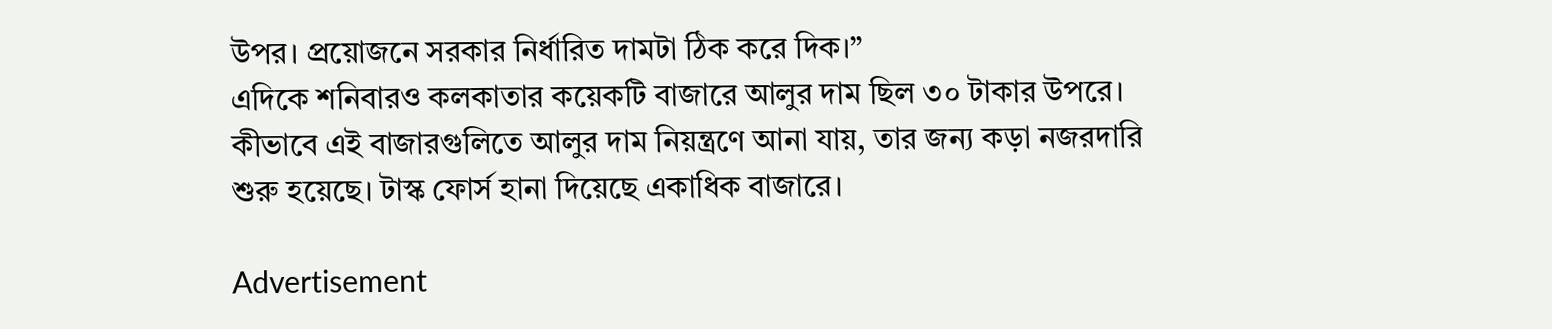উপর। প্রয়োজনে সরকার নির্ধারিত দামটা ঠিক করে দিক।”
এদিকে শনিবারও কলকাতার কয়েকটি বাজারে আলুর দাম ছিল ৩০ টাকার উপরে। কীভাবে এই বাজারগুলিতে আলুর দাম নিয়ন্ত্রণে আনা যায়, তার জন্য কড়া নজরদারি শুরু হয়েছে। টাস্ক ফোর্স হানা দিয়েছে একাধিক বাজারে।

Advertisement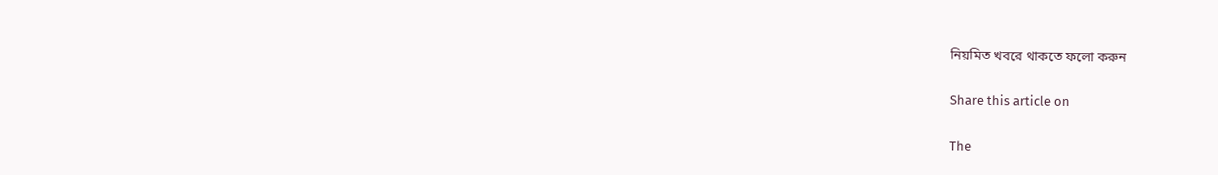নিয়মিত খবরে থাকতে ফলো করুন

Share this article on

The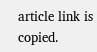article link is copied.